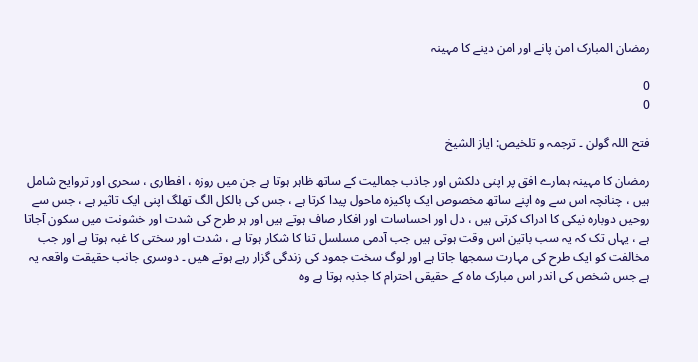رمضان المبارک امن پانے اور امن دینے کا مہینہ

0
0

فتح اللہ گولن ۔ ترجمہ و تلخیص: ایاز الشیخ

رمضان کا مہینہ ہمارے افق پر اپنی دلکش اور جاذب جمالیت کے ساتھ ظاہر ہوتا ہے جن میں روزہ ، افطاری ، سحری اور تروایح شامل ہیں ، چنانچہ اس سے وہ اپنے ساتھ مخصوص ایک پاکیزہ ماحول پیدا کرتا ہے ، جس کی بالکل الگ تھلگ اپنی ایک تاثیر ہے ، جس سے روحیں دوبارہ نیکی کا ادراک کرتی ہیں ، دل اور احساسات اور افکار صاف ہوتے ہیں اور ہر طرح کی شدت اور خشونت میں سکون آجاتا ہے ، یہاں تک کہ یہ سب باتین اس وقت ہوتی ہیں جب آدمی مسلسل تنا کا شکار ہوتا ہے ، شدت اور سختی کا غبہ ہوتا ہے اور جب مخالفت کو ایک طرح کی مہارت سمجھا جاتا ہے اور لوگ سخت جمود کی زندگی گزار رہے ہوتے ھیں ۔ دوسری جانب حقیقت واقعہ یہ ہے جس شخص کی اندر اس مبارک ماہ کے حقیقی احترام کا جذبہ ہوتا ہے وہ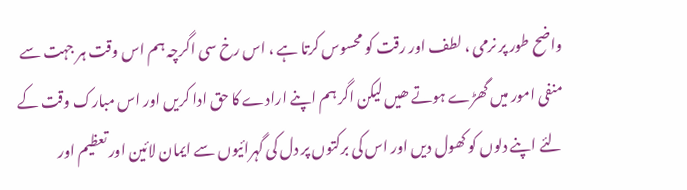واضح طور پر نرمی ، لطف اور رقت کو محسوس کرتا ہے ، اس رخ سی اگرچہ ہم اس وقت ہر جہت سے منفی امور میں گھڑے ہوتے ھیں لیکن اگر ہم اپنے ارادے کا حق ادا کریں اور اس مبارک وقت کے لئے اپنے دلوں کو کھول دیں اور اس کی برکتوں پر دل کی گہرائیوں سے ایمان لائین اور تعظیم اور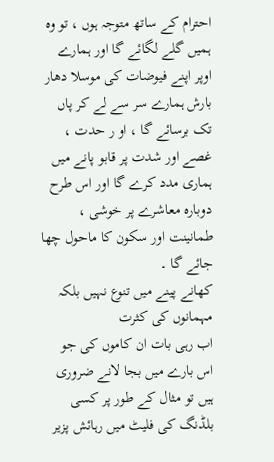احترام کے ساتھ متوجہ ہوں ، تو وہ ہمیں گلے لگائے گا اور ہمارے اوپر اپنے فیوضات کی موسلا دھار بارش ہمارے سر سے لے کر پاں تک برسائے گا ، او ر حدت ، غصے اور شدت پر قابو پانے میں ہماری مدد کرے گا اور اس طرح دوبارہ معاشرے پر خوشی ، طمانینت اور سکون کا ماحول چھا جائے گا ۔
کھانے پینے میں تنوع نہیں بلکہ مہمانوں کی کثرت
اب رہی بات ان کاموں کی جو اس بارے میں بجا لانے ضروری ہیں تو مثال کے طور پر کسی بلڈنگ کی فلیٹ میں رہائش پزیر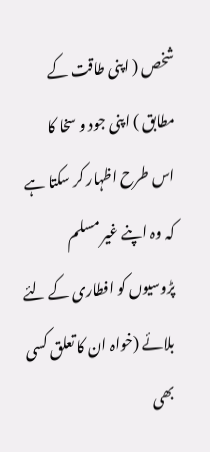شخص ( اپنی طاقت کے مطابق ) اپنی جود و سخا کا اس طرح اظہار کر سکتا ہے کہ وہ اپنے غیر مسلم پڑوسیوں کو افطاری کے لئے بلائے (خواہ ان کا تعلق کسی بھی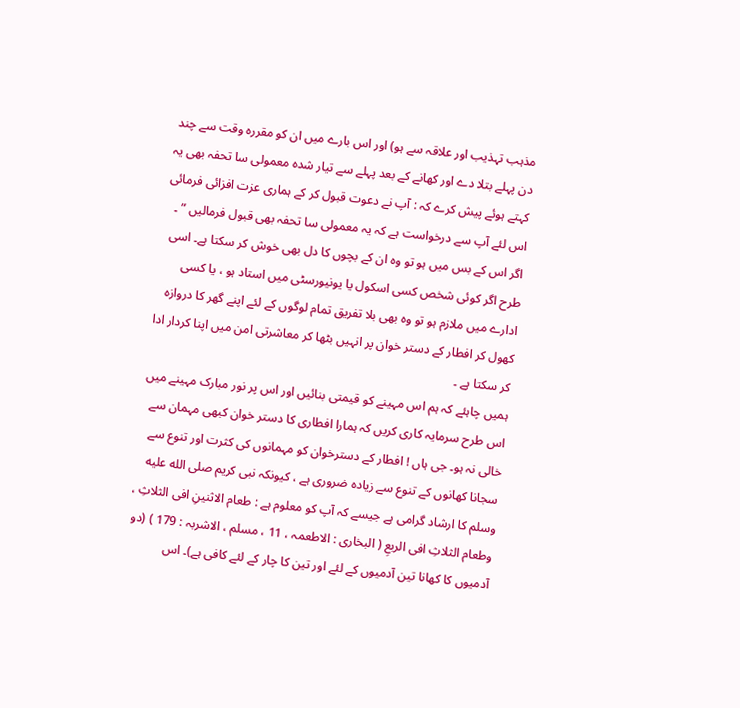مذہب تہذیب اور علاقہ سے ہو) اور اس بارے میں ان کو مقررہ وقت سے چند دن پہلے بتلا دے اور کھانے کے بعد پہلے سے تیار شدہ معمولی سا تحفہ بھی یہ کہتے ہوئے پیش کرے کہ : آپ نے دعوت قبول کر کے ہماری عزت افزائی فرمائی اس لئے آپ سے درخواست ہے کہ یہ معمولی سا تحفہ بھی قبول فرمالیں ” ۔ اگر اس کے بس میں ہو تو وہ ان کے بچوں کا دل بھی خوش کر سکتا ہے۔ اسی طرح اگر کوئی شخص کسی اسکول یا یونیورسٹی میں استاد ہو ، یا کسی ادارے میں ملازم ہو تو وہ بھی بلا تفریق تمام لوگوں کے لئے اپنے گھر کا دروازہ کھول کر افطار کے دستر خوان پر انہیں بٹھا کر معاشرتی امن میں اپنا کردار ادا کر سکتا ہے ۔
ہمیں چاہئے کہ ہم اس مہینے کو قیمتی بنائیں اور اس پر نور مبارک مہینے میں اس طرح سرمایہ کاری کریں کہ ہمارا افطاری کا دستر خوان کبھی مہمان سے خالی نہ ہو۔ جی ہاں ! افطار کے دسترخوان کو مہمانوں کی کثرت اور تنوع سے سجانا کھانوں کے تنوع سے زیادہ ضروری ہے ، کیونکہ نبی کریم صلى الله عليه وسلم کا ارشاد گرامی ہے جیسے کہ آپ کو معلوم ہے : طعام الاثنینِ افی الثلاثِ ، وطعام الثلاثِ افی الربعِ ( البخاری : الاطعمہ ، 11 ، مسلم ، الاشربہ : 179 ) (دو آدمیوں کا کھانا تین آدمیوں کے لئے اور تین کا چار کے لئے کافی ہے)۔ اس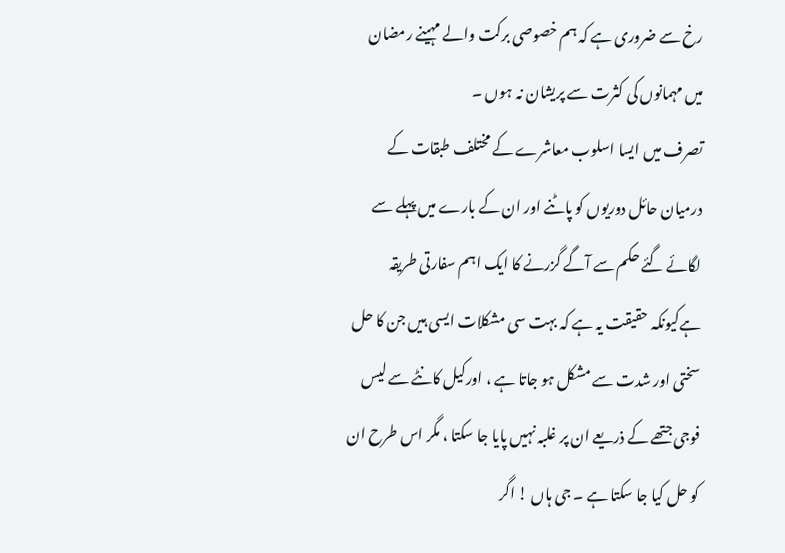رخ سے ضروری ہے کہ ہم خصوصی برکت والے مہینے رمضان میں مہمانوں کی کثرت سے پریشان نہ ہوں ۔
تصرف میں ایسا اسلوب معاشرے کے مختلف طبقات کے درمیان حائل دوریوں کو پاٹنے اور ان کے بارے میں پہلے سے لگائے گئے حکم سے آگے گزرنے کا ایک اہم سفارتی طریقہ ہےکیونکہ حقیقت یہ ہے کہ بہت سی مشکلات ایسی ہیں جن کا حل سختی اور شدت سے مشکل ہو جاتا ہے ، اورکیل کانٹے سے لیس فوجی جتھے کے ذریعے ان پر غلبہ نہیں پایا جا سکتا ، مگر اس طرح ان کو حل کیا جا سکتا ہے ۔ جی ہاں ! اگر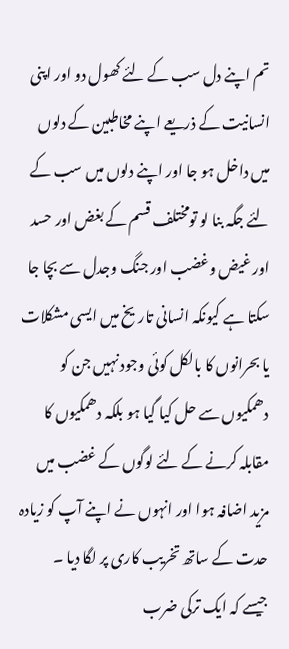تم اپنے دل سب کے لئے کھول دو اور اپنی انسانیت کے ذریعے اپنے مخاطبین کے دلوں میں داخل ہو جا اور اپنے دلوں میں سب کے لئے جگہ بنا لو تومختلف قسم کے بغض اور حسد اور غیض وغضب اور جنگ وجدل سے بچا جا سکتا ہے کیونکہ انسانی تاریخ میں ایسی مشکلات یا بحرانوں کا بالکل کوئی وجود نہیں جن کو دھمکیوں سے حل کیا گیا ہو بلکہ دھمکیوں کا مقابلہ کرنے کے لئے لوگوں کے غضب میں مزید اضافہ ہوا اور انہوں نے اپنے آپ کو زیادہ حدت کے ساتھ تخریب کاری پر لگا دیا ۔
جیسے کہ ایک ترکی ضرب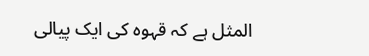المثل ہے کہ قہوہ کی ایک پیالی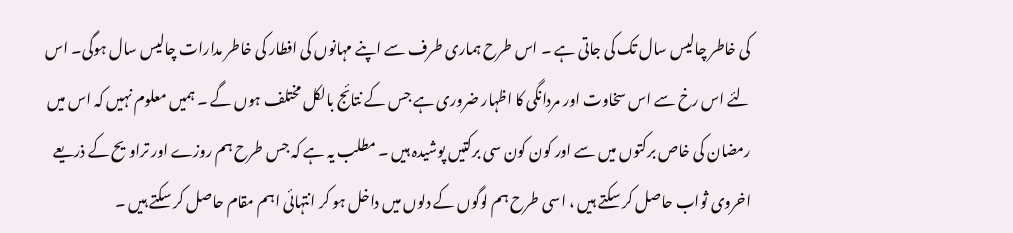کی خاطر چالیس سال تک کی جاتی ہے ۔ اس طرح ہماری طرف سے اپنے مہانوں کی افطار کی خاطر مدارات چالیس سال ہوگی۔ اس لئے اس رخ سے اس سخاوت اور مردانگی کا اظہار ضروری ہے جس کے نتائج بالکل مختلف ہوں گے ۔ ہمیں معلوم نہیں کہ اس میں رمضان کی خاص برکتوں میں سے اور کون کون سی برکتیں پوشیدہ ہیں ۔ مطلب یہ ہے کہ جس طرح ہم روزے اور تراویح کے ذریعے اخروی ثواب حاصل کر سکتے ہیں ، اسی طرح ہم لوگوں کے دلوں میں داخل ہو کر انتہائی اہم مقام حاصل کر سکتے ہیں ۔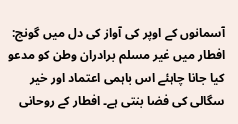آسمانوں کے اوپر کی آواز کی دل میں گونج: افطار میں غیر مسلم برادران وطن کو مدعو کیا جانا چاہئے اس باہمی اعتماد اور خیر سگالی کی فضا بنتی ہے۔ افطار کے روحانی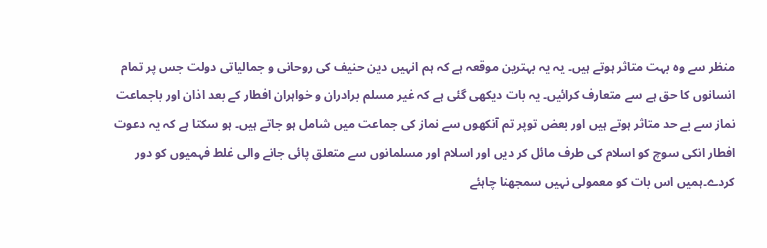منظر سے وہ بہت متاثر ہوتے ہیں۔ یہ یہ بہترین موقعہ ہے کہ ہم انہیں دین حنیف کی روحانی و جمالیاتی دولت جس پر تمام انسانوں کا حق ہے سے متعارف کرائیں۔ یہ بات دیکھی گئی ہے کہ غیر مسلم برادران و خواہران افطار کے بعد اذان اور باجماعت نماز سے بے حد متاثر ہوتے ہیں اور بعض توپر تم آنکھوں سے نماز کی جماعت میں شامل ہو جاتے ہیں۔ ہو سکتا ہے کہ یہ دعوت افطار انکی سوچ کو اسلام کی طرف مائل کر دیں اور اسلام اور مسلمانوں سے متعلق پائی جانے والی غلط فہمیوں کو دور کردے۔ہمیں اس بات کو معمولی نہیں سمجھنا چاہئے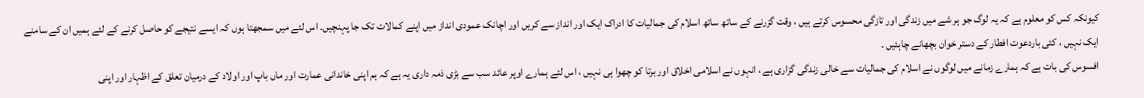کیونکہ کس کو معلوم ہے کہ یہ لوگ جو ہر شے میں زندگی اور تازگی محسوس کرتے ہیں ، وقت گزرنے کے ساتھ ساتھ اسلام کی جمالیات کا ادراک ایک اور انداز سے کریں اور اچانک عمودی انداز میں اپنے کمالات تک جا پہنچیں۔ اس لئے میں سمجھتا ہوں کہ ایسے نتیجے کو حاصل کرنے کے لئے ہمیں ان کے سامنے ایک نہیں ، کئی باردعوت افطار کے دستر خوان بچھانے چاہئیں ۔
افسوس کی بات ہے کہ ہمارے زمانے میں لوگوں نے اسلام کی جمالیات سے خالی زندگی گزاری ہے ، انہوں نے اسلامی اخلاق اور برتا کو چھوا ہی نہیں ، اس لئے ہمارے اوپر عائد سب سے بڑی ذمہ داری یہ ہے کہ ہم اپنی خاندانی عمارت اور ماں باپ اور اولاد کے درمیان تعلق کے اظہار اور اپنی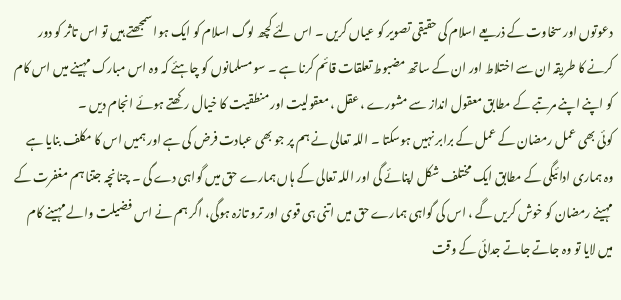دعوتوں اور سخاوت کے ذریعے اسلام کی حقیقی تصویر کو عیاں کریں ۔ اس لئے کچھ لوگ اسلام کو ایک ہوا سمجھتے ہیں تو اس تاثر کو دور کرنے کا طریقہ ان سے اختلاط اور ان کے ساتھ مضبوط تعلقات قائم کرنا ہے ۔ سو مسلمانوں کو چاہئے کہ وہ اس مبارک مہینے میں اس کام کو اپنے اپنے مرتبے کے مطابق معقول انداز سے مشورے ، عقل ، معقولیت اور منطقیت کا خیال رکھتے ہوئے انجام دیں ۔
کوئی بھی عمل رمضان کے عمل کے برابر نہیں ہوسکتا ۔ اللہ تعالی نے ہم پر جو بھی عبادت فرض کی ہے اور ہمیں اس کا مکلف بنایا ہے وہ ہماری ادائیگی کے مطابق ایک مختلف شکل اپنائے گی اور اللہ تعالی کے ہاں ہمارے حق میں گواہی دے گی ۔ چنانچہ جتنا ہم مغفرت کے مہینے رمضان کو خوش کریں گے ، اس کی گواہی ہمارے حق میں اتنی ہی قوی اور ترو تازہ ہوگی، اگر ہم نے اس فضیلت والے مہینے کام میں لایا تو وہ جاتے جاتے جدائی کے وقت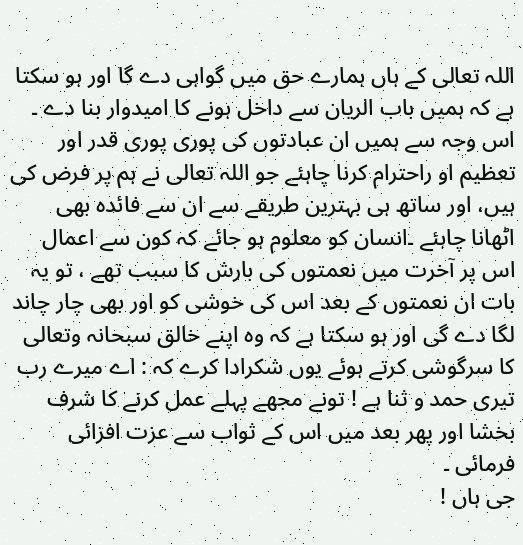اللہ تعالی کے ہاں ہمارے حق میں گواہی دے گا اور ہو سکتا ہے کہ ہمیں باب الریان سے داخل ہونے کا امیدوار بنا دے ۔ اس وجہ سے ہمیں ان عبادتوں کی پوری پوری قدر اور تعظیم او راحترام کرنا چاہئے جو اللہ تعالی نے ہم پر فرض کی ہیں، اور ساتھ ہی بہترین طریقے سے ان سے فائدہ بھی اٹھانا چاہئے ۔انسان کو معلوم ہو جائے کہ کون سے اعمال اس پر آخرت میں نعمتوں کی بارش کا سبب تھے ، تو یہ بات ان نعمتوں کے بعد اس کی خوشی کو اور بھی چار چاند لگا دے گی اور ہو سکتا ہے کہ وہ اپنے خالق سبحانہ وتعالی کا سرگوشی کرتے ہوئے یوں شکرادا کرے کہ : اے میرے رب تیری حمد و ثنا ہے ! تونے مجھے پہلے عمل کرنے کا شرف بخشا اور پھر بعد میں اس کے ثواب سے عزت افزائی فرمائی ۔
جی ہاں !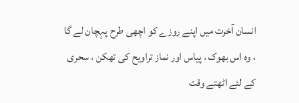انسان آخرت میں اپنے روزے کو اچھی طرح پہچان لے گا ، وہ اس بھوک ، پیاس اور نماز تراویح کی تھکن ، سحری کے لئے اٹھتے وقت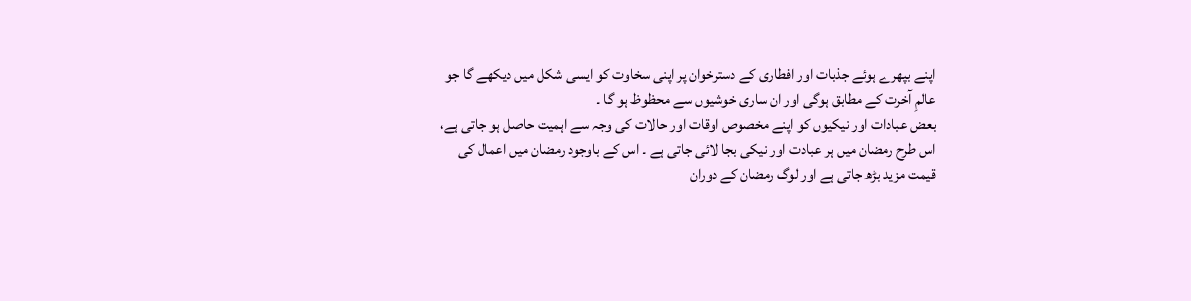اپنے بپھرے ہوئے جذبات اور افطاری کے دسترخوان پر اپنی سخاوت کو ایسی شکل میں دیکھے گا جو عالمِ آخرت کے مطابق ہوگی اور ان ساری خوشیوں سے محظوظ ہو گا ۔
بعض عبادات اور نیکیوں کو اپنے مخصوص اوقات اور حالات کی وجہ سے اہمیت حاصل ہو جاتی ہے، اس طرح رمضان میں ہر عبادت اور نیکی بجا لائی جاتی ہے ۔ اس کے باوجود رمضان میں اعمال کی قیمت مزید بڑھ جاتی ہے اور لوگ رمضان کے دوران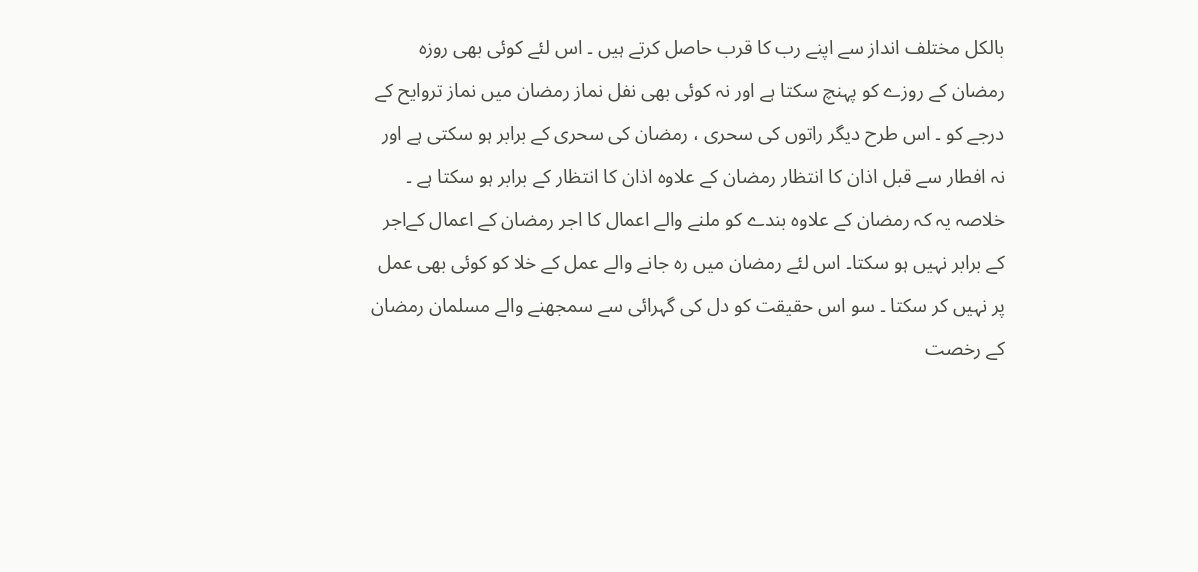بالکل مختلف انداز سے اپنے رب کا قرب حاصل کرتے ہیں ۔ اس لئے کوئی بھی روزہ رمضان کے روزے کو پہنچ سکتا ہے اور نہ کوئی بھی نفل نماز رمضان میں نماز تروایح کے درجے کو ۔ اس طرح دیگر راتوں کی سحری ، رمضان کی سحری کے برابر ہو سکتی ہے اور نہ افطار سے قبل اذان کا انتظار رمضان کے علاوہ اذان کا انتظار کے برابر ہو سکتا ہے ۔
خلاصہ یہ کہ رمضان کے علاوہ بندے کو ملنے والے اعمال کا اجر رمضان کے اعمال کےاجر کے برابر نہیں ہو سکتا۔ اس لئے رمضان میں رہ جانے والے عمل کے خلا کو کوئی بھی عمل پر نہیں کر سکتا ۔ سو اس حقیقت کو دل کی گہرائی سے سمجھنے والے مسلمان رمضان کے رخصت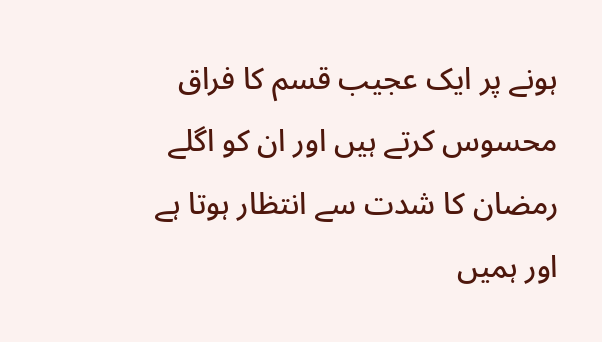ہونے پر ایک عجیب قسم کا فراق محسوس کرتے ہیں اور ان کو اگلے رمضان کا شدت سے انتظار ہوتا ہے اور ہمیں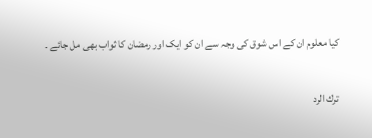کیا معلوم ان کے اس شوق کی وجہ سے ان کو ایک اور رمضان کا ثواب بھی مل جائے ۔

ترك الرد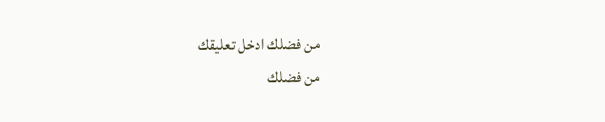من فضلك ادخل تعليقك
من فضلك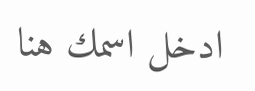ادخل اسمك هنا